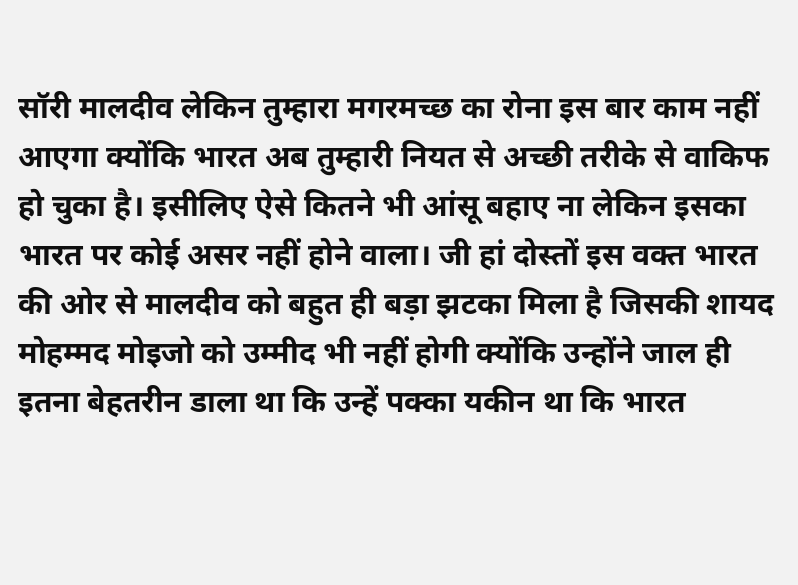सॉरी मालदीव लेकिन तुम्हारा मगरमच्छ का रोना इस बार काम नहीं आएगा क्योंकि भारत अब तुम्हारी नियत से अच्छी तरीके से वाकिफ हो चुका है। इसीलिए ऐसे कितने भी आंसू बहाए ना लेकिन इसका भारत पर कोई असर नहीं होने वाला। जी हां दोस्तों इस वक्त भारत की ओर से मालदीव को बहुत ही बड़ा झटका मिला है जिसकी शायद मोहम्मद मोइजो को उम्मीद भी नहीं होगी क्योंकि उन्होंने जाल ही इतना बेहतरीन डाला था कि उन्हें पक्का यकीन था कि भारत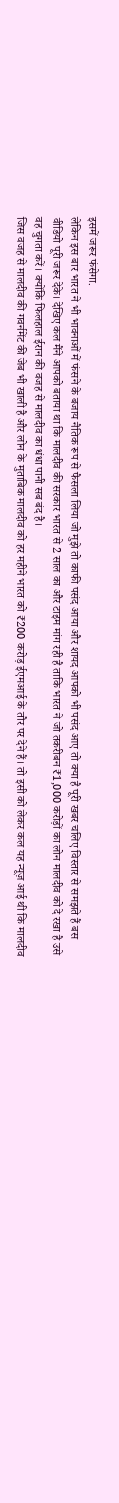इसमें जरूर फंसेगा.
लेकिन इस बार भारत ने भी भावनाओं में फंसने के बजाय नैतिक रूप से फैसला लिया जो मुझे तो काफी पसंद आया और शायद आपको भी पसंद आए तो क्या है पूरी खबर चलिए विस्तार से समझते हैं बस वीडियो पूरी जरूर देके। देखिए कल मैंने आपको बताया था कि मालदीव की सरकार भारत से 2 साल का और टाइम मांग रही है ताकि भारत ने जो तकरीबन ₹1,000 करोड़ों का लोन मालदीव को दे रखा है उसे वह चुगता करें। क्योंकि फिलहाल ईरान की वजह से मालदीव का धंधा पानी सब बंद है।
जिस वजह से मालदीव की गवर्नमेंट की जेब भी खाली है और लोन के मुताबिक मालदीव को हर महीने भारत को ₹200 करोड़ ईएमआई के तौर पर देने हैं। तो इसी को लेकर कल यह न्यूज़ आई थी कि मालदीव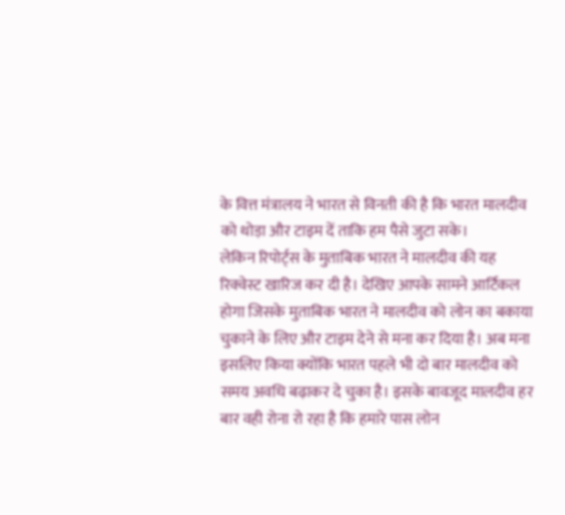के वित्त मंत्रालय ने भारत से विनती की है कि भारत मालदीव को थोड़ा और टाइम दें ताकि हम पैसे जुटा सके।
लेकिन रिपोर्ट्स के मुताबिक भारत ने मालदीव की यह रिक्वेस्ट खारिज कर दी है। देखिए आपके सामने आर्टिकल होगा जिसके मुताबिक भारत ने मालदीव को लोन का बकाया चुकाने के लिए और टाइम देने से मना कर दिया है। अब मना इसलिए किया क्योंकि भारत पहले भी दो बार मालदीव को समय अवधि बढ़ाकर दे चुका है। इसके बावजूद मालदीव हर बार वही रोना रो रहा है कि हमारे पास लोन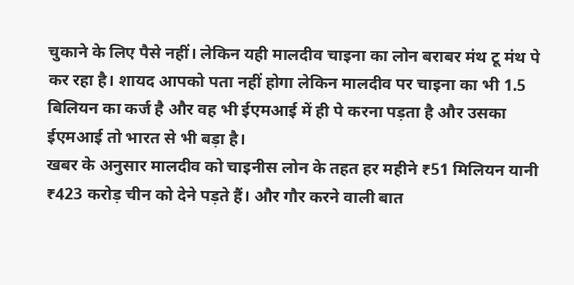चुकाने के लिए पैसे नहीं। लेकिन यही मालदीव चाइना का लोन बराबर मंथ टू मंथ पे कर रहा है। शायद आपको पता नहीं होगा लेकिन मालदीव पर चाइना का भी 1.5 बिलियन का कर्ज है और वह भी ईएमआई में ही पे करना पड़ता है और उसका ईएमआई तो भारत से भी बड़ा है।
खबर के अनुसार मालदीव को चाइनीस लोन के तहत हर महीने ₹51 मिलियन यानी ₹423 करोड़ चीन को देने पड़ते हैं। और गौर करने वाली बात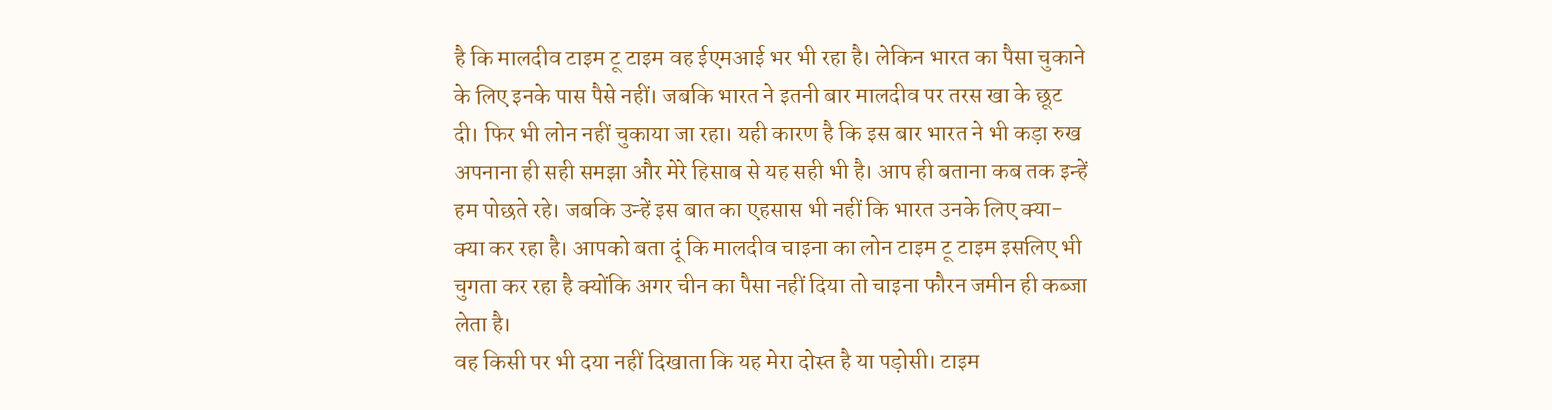है कि मालदीव टाइम टू टाइम वह ईएमआई भर भी रहा है। लेकिन भारत का पैसा चुकाने के लिए इनके पास पैसे नहीं। जबकि भारत ने इतनी बार मालदीव पर तरस खा के छूट दी। फिर भी लोन नहीं चुकाया जा रहा। यही कारण है कि इस बार भारत ने भी कड़ा रुख अपनाना ही सही समझा और मेरे हिसाब से यह सही भी है। आप ही बताना कब तक इन्हें हम पोछते रहे। जबकि उन्हें इस बात का एहसास भी नहीं कि भारत उनके लिए क्या-क्या कर रहा है। आपको बता दूं कि मालदीव चाइना का लोन टाइम टू टाइम इसलिए भी चुगता कर रहा है क्योंकि अगर चीन का पैसा नहीं दिया तो चाइना फौरन जमीन ही कब्जा लेता है।
वह किसी पर भी दया नहीं दिखाता कि यह मेरा दोस्त है या पड़ोसी। टाइम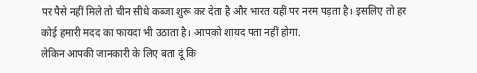पर पैसे नहीं मिले तो चीन सीधे कब्जा शुरू कर देता है और भारत यहीं पर नरम पड़ता है। इसलिए तो हर कोई हमारी मदद का फायदा भी उठाता है। आपको शायद पता नहीं होगा.
लेकिन आपकी जानकारी के लिए बता दूं कि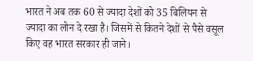भारत ने अब तक 60 से ज्यादा देशों को 35 बिलियन से ज्यादा का लोन दे रखा है। जिसमें से कितने देशों से पैसे वसूल किए वह भारत सरकार ही जाने।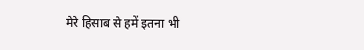मेरे हिसाब से हमें इतना भी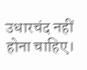उधारचंद नहीं होना चाहिए।